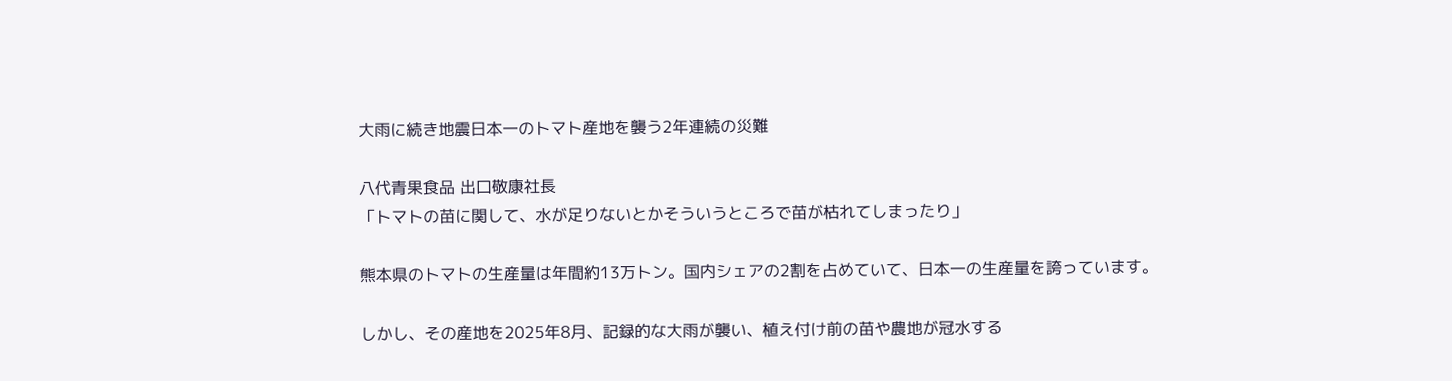大雨に続き地震日本一のトマト産地を襲う2年連続の災難

八代青果食品 出口敬康社長
「トマトの苗に関して、水が足りないとかそういうところで苗が枯れてしまったり」

熊本県のトマトの生産量は年間約13万トン。国内シェアの2割を占めていて、日本一の生産量を誇っています。

しかし、その産地を2025年8月、記録的な大雨が襲い、植え付け前の苗や農地が冠水する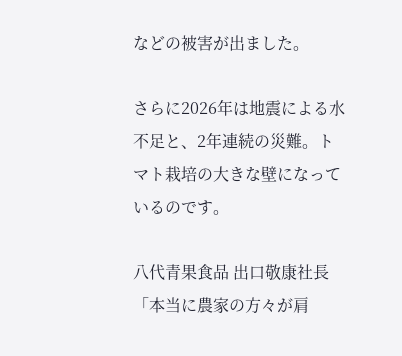などの被害が出ました。

さらに2026年は地震による水不足と、2年連続の災難。トマト栽培の大きな壁になっているのです。

八代青果食品 出口敬康社長
「本当に農家の方々が肩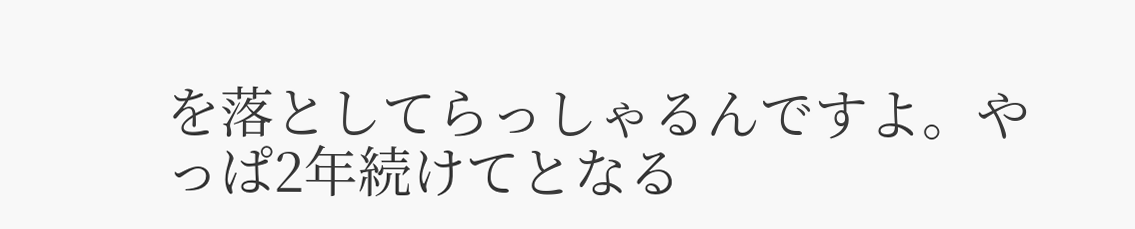を落としてらっしゃるんですよ。やっぱ2年続けてとなる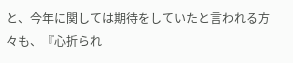と、今年に関しては期待をしていたと言われる方々も、『心折られ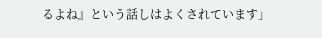るよね』という話しはよくされています」